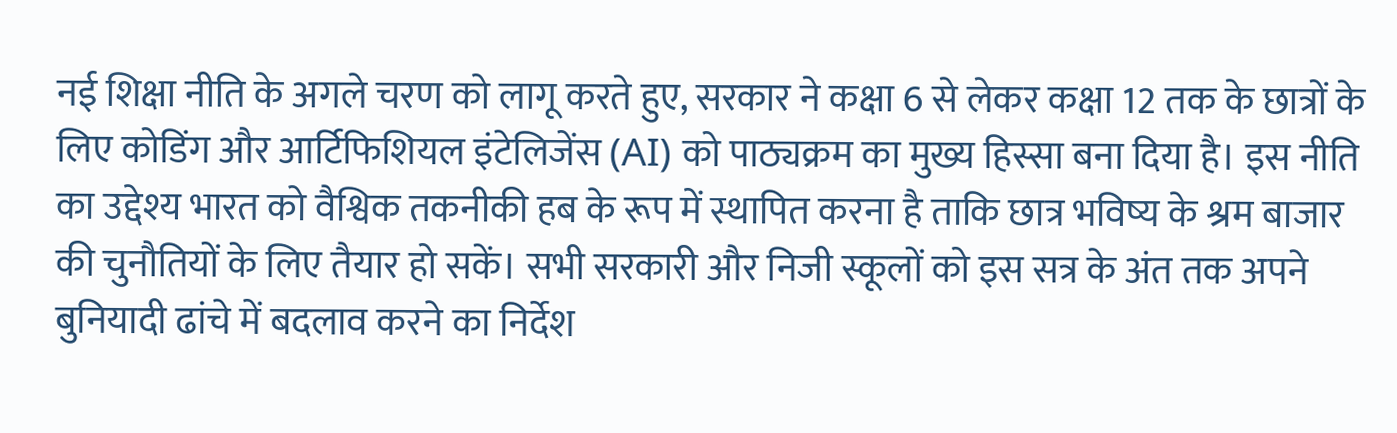नई शिक्षा नीति के अगले चरण को लागू करते हुए, सरकार ने कक्षा 6 से लेकर कक्षा 12 तक के छात्रों के लिए कोडिंग और आर्टिफिशियल इंटेलिजेंस (AI) को पाठ्यक्रम का मुख्य हिस्सा बना दिया है। इस नीति का उद्देश्य भारत को वैश्विक तकनीकी हब के रूप में स्थापित करना है ताकि छात्र भविष्य के श्रम बाजार की चुनौतियों के लिए तैयार हो सकें। सभी सरकारी और निजी स्कूलों को इस सत्र के अंत तक अपने बुनियादी ढांचे में बदलाव करने का निर्देश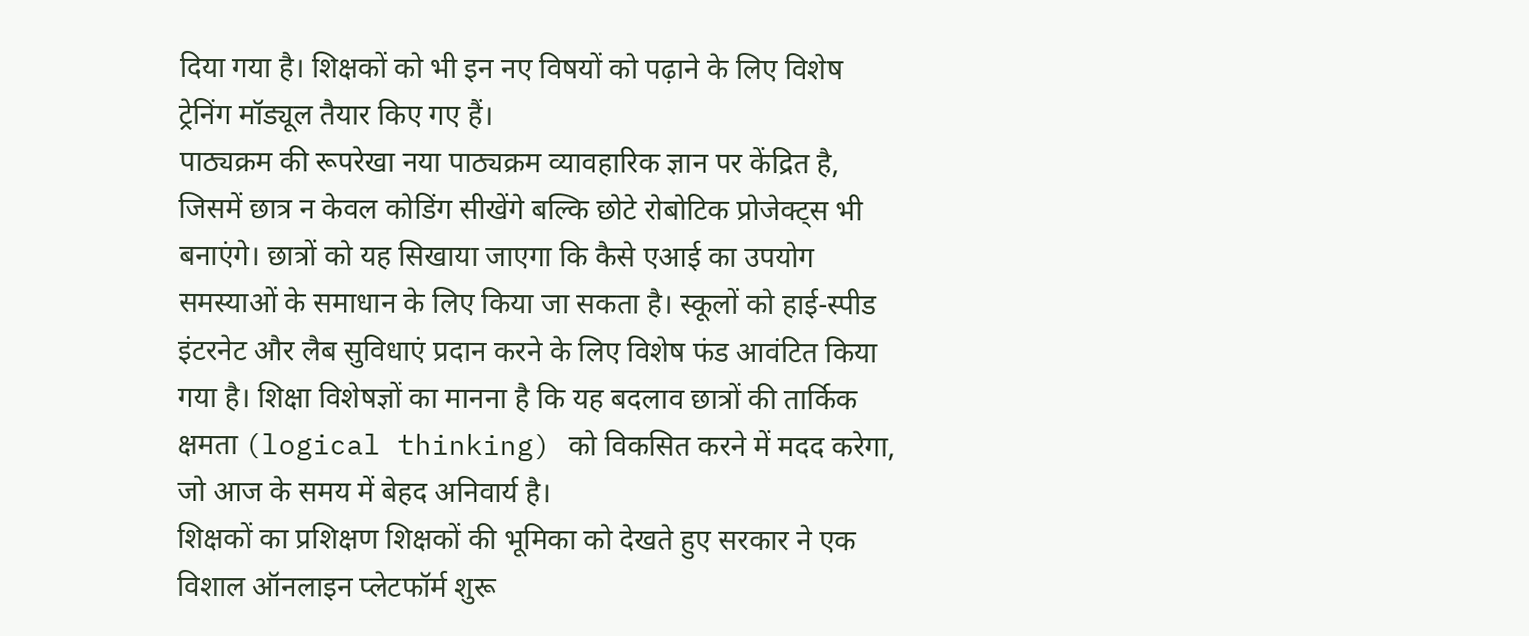दिया गया है। शिक्षकों को भी इन नए विषयों को पढ़ाने के लिए विशेष ट्रेनिंग मॉड्यूल तैयार किए गए हैं।
पाठ्यक्रम की रूपरेखा नया पाठ्यक्रम व्यावहारिक ज्ञान पर केंद्रित है, जिसमें छात्र न केवल कोडिंग सीखेंगे बल्कि छोटे रोबोटिक प्रोजेक्ट्स भी बनाएंगे। छात्रों को यह सिखाया जाएगा कि कैसे एआई का उपयोग समस्याओं के समाधान के लिए किया जा सकता है। स्कूलों को हाई-स्पीड इंटरनेट और लैब सुविधाएं प्रदान करने के लिए विशेष फंड आवंटित किया गया है। शिक्षा विशेषज्ञों का मानना है कि यह बदलाव छात्रों की तार्किक क्षमता (logical thinking) को विकसित करने में मदद करेगा, जो आज के समय में बेहद अनिवार्य है।
शिक्षकों का प्रशिक्षण शिक्षकों की भूमिका को देखते हुए सरकार ने एक विशाल ऑनलाइन प्लेटफॉर्म शुरू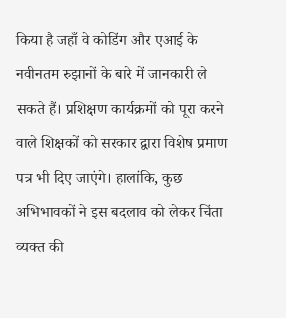किया है जहाँ वे कोडिंग और एआई के नवीनतम रुझानों के बारे में जानकारी ले सकते हैं। प्रशिक्षण कार्यक्रमों को पूरा करने वाले शिक्षकों को सरकार द्वारा विशेष प्रमाण पत्र भी दिए जाएंगे। हालांकि, कुछ अभिभावकों ने इस बदलाव को लेकर चिंता व्यक्त की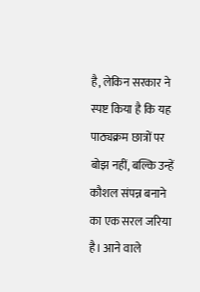है, लेकिन सरकार ने स्पष्ट किया है कि यह पाठ्यक्रम छात्रों पर बोझ नहीं, बल्कि उन्हें कौशल संपन्न बनाने का एक सरल जरिया है। आने वाले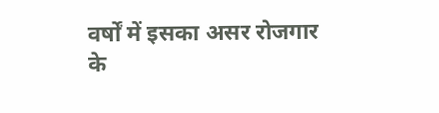वर्षों में इसका असर रोजगार के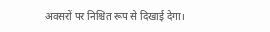अवसरों पर निश्चित रूप से दिखाई देगा।